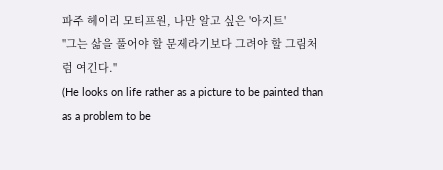파주 헤이리 모티프원, 나만 알고 싶은 '아지트'
"그는 삶을 풀어야 할 문제라기보다 그려야 할 그림처럼 여긴다."
(He looks on life rather as a picture to be painted than as a problem to be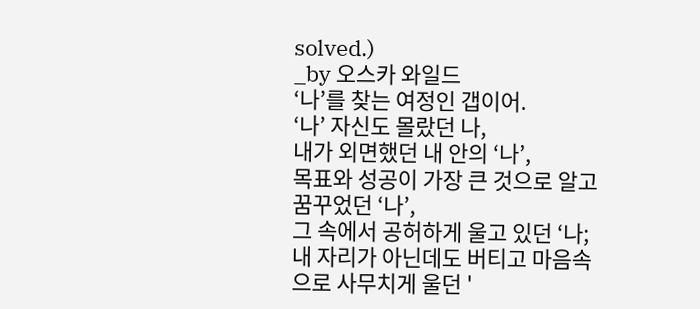solved.)
_by 오스카 와일드
‘나’를 찾는 여정인 갭이어.
‘나’ 자신도 몰랐던 나,
내가 외면했던 내 안의 ‘나’,
목표와 성공이 가장 큰 것으로 알고 꿈꾸었던 ‘나’,
그 속에서 공허하게 울고 있던 ‘나;
내 자리가 아닌데도 버티고 마음속으로 사무치게 울던 '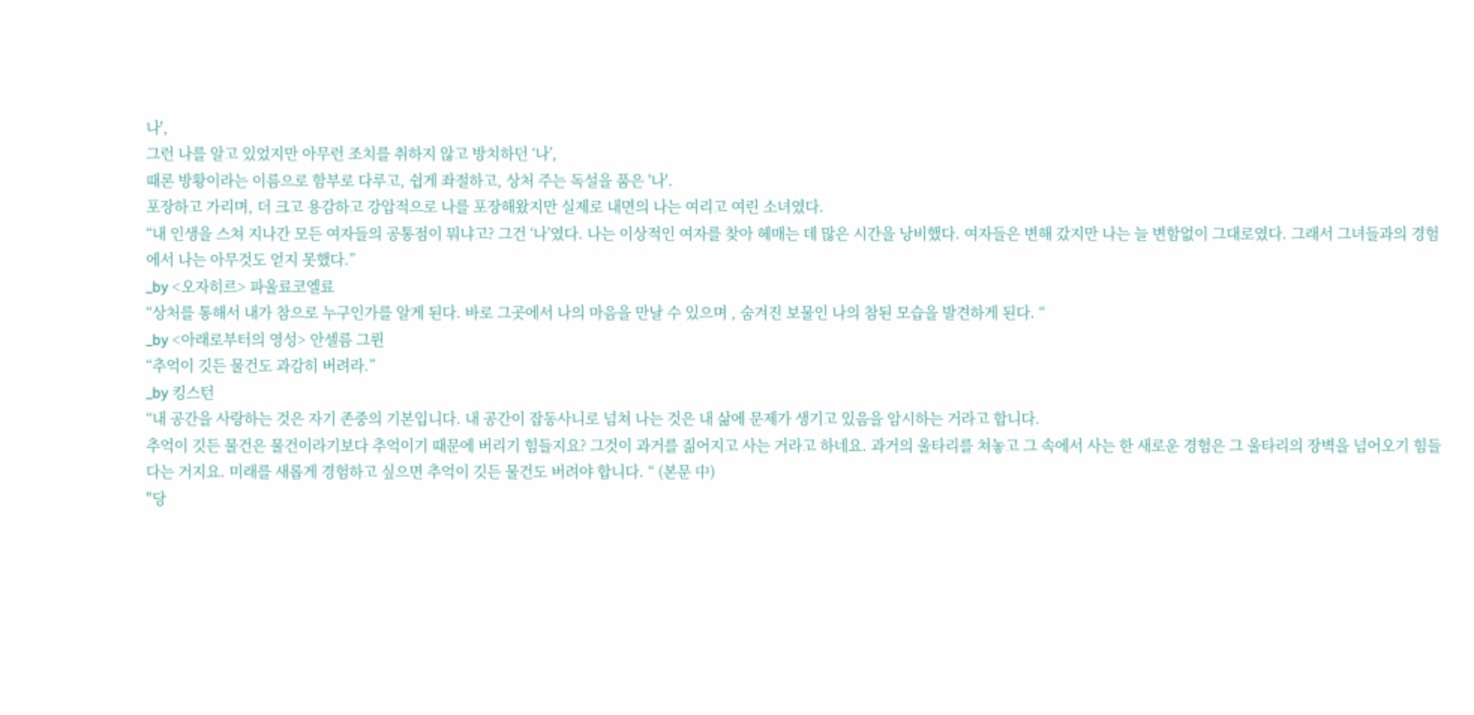나',
그런 나를 알고 있었지만 아무런 조치를 취하지 않고 방치하던 ‘나’,
때론 방황이라는 이름으로 함부로 다루고, 쉽게 좌절하고, 상처 주는 독설을 품은 '나'.
포장하고 가리며, 더 크고 용감하고 강압적으로 나를 포장해왔지만 실제로 내면의 나는 여리고 여린 소녀였다.
“내 인생을 스쳐 지나간 모든 여자들의 공통점이 뭐냐고? 그건 ‘나’였다. 나는 이상적인 여자를 찾아 헤매는 데 많은 시간을 낭비했다. 여자들은 변해 갔지만 나는 늘 변함없이 그대로였다. 그래서 그녀들과의 경험에서 나는 아무것도 얻지 못했다.”
_by <오자히르> 파울료코엘료
“상처를 통해서 내가 참으로 누구인가를 알게 된다. 바로 그곳에서 나의 마음을 만날 수 있으며 , 숨겨진 보물인 나의 참된 모습을 발견하게 된다. “
_by <아래로부터의 영성> 안셀름 그륀
“추억이 깃든 물건도 과감히 버려라.”
_by 킹스턴
“내 공간을 사랑하는 것은 자기 존중의 기본입니다. 내 공간이 잡동사니로 넘쳐 나는 것은 내 삶에 문제가 생기고 있음을 암시하는 거라고 합니다.
추억이 깃든 물건은 물건이라기보다 추억이기 때문에 버리기 힘들지요? 그것이 과거를 짊어지고 사는 거라고 하네요. 과거의 울타리를 쳐놓고 그 속에서 사는 한 새로운 경험은 그 울타리의 장벽을 넘어오기 힘들다는 거지요. 미래를 새롭게 경험하고 싶으면 추억이 깃든 물건도 버려야 합니다. “ (본문 中)
"당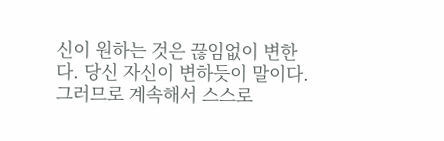신이 원하는 것은 끊임없이 변한다. 당신 자신이 변하듯이 말이다.
그러므로 계속해서 스스로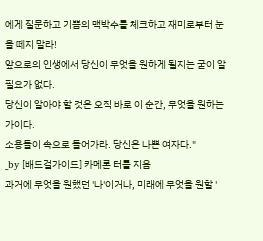에게 질문하고 기쁨의 맥박수를 체크하고 재미로부터 눈을 떼지 말라!
앞으로의 인생에서 당신이 무엇을 원하게 될지는 굳이 알 필요가 없다.
당신이 알아야 할 것은 오직 바로 이 순간, 무엇을 원하는가이다.
소용돌이 속으로 들어가라. 당신은 나쁜 여자다."
_by [배드걸가이드] 카메론 터틀 지음
과거에 무엇을 원했던 '나'이거나, 미래에 무엇을 원할 '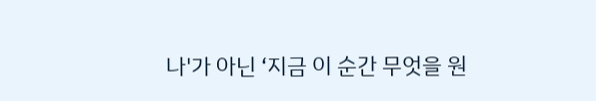나'가 아닌 ‘지금 이 순간 무엇을 원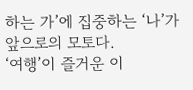하는 가’에 집중하는 ‘나’가 앞으로의 모토다.
‘여행’이 즐거운 이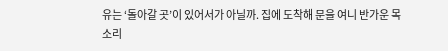유는 ‘돌아갈 곳’이 있어서가 아닐까. 집에 도착해 문을 여니 반가운 목소리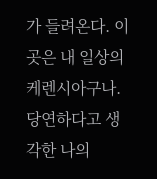가 들려온다. 이곳은 내 일상의 케렌시아구나. 당연하다고 생각한 나의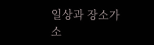일상과 장소가 소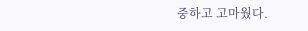중하고 고마웠다.